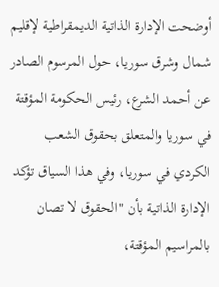أوضحت الإدارة الذاتية الديمقراطية لإقليم شمال وشرق سوريا، حول المرسوم الصادر عن أحمد الشرع، رئيس الحكومة المؤقتة في سوريا والمتعلق بحقوق الشعب الكردي في سوريا، وفي هذا السياق تؤكد الإدارة الذاتية بأن "الحقوق لا تصان بالمراسيم المؤقتة،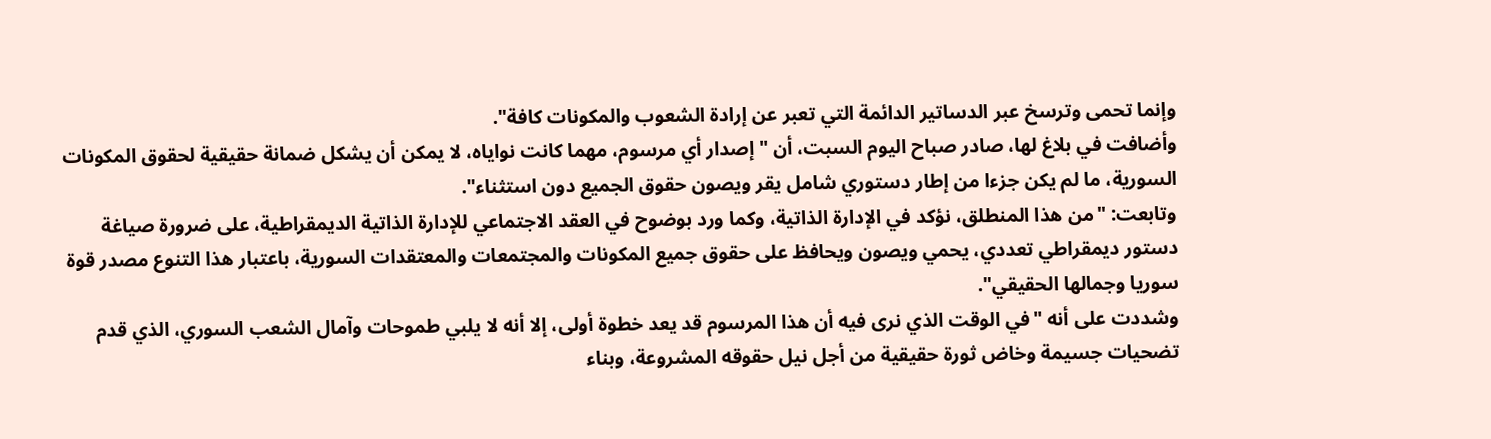وإنما تحمى وترسخ عبر الدساتير الدائمة التي تعبر عن إرادة الشعوب والمكونات كافة".
وأضافت في بلاغ لها، صادر صباح اليوم السبت، أن "إصدار أي مرسوم، مهما كانت نواياه، لا يمكن أن يشكل ضمانة حقيقية لحقوق المكونات السورية، ما لم يكن جزءا من إطار دستوري شامل يقر ويصون حقوق الجميع دون استثناء".
وتابعت: "من هذا المنطلق، نؤكد في الإدارة الذاتية، وكما ورد بوضوح في العقد الاجتماعي للإدارة الذاتية الديمقراطية، على ضرورة صياغة دستور ديمقراطي تعددي، يحمي ويصون ويحافظ على حقوق جميع المكونات والمجتمعات والمعتقدات السورية، باعتبار هذا التنوع مصدر قوة سوريا وجمالها الحقيقي".
وشددت على أنه "في الوقت الذي نرى فيه أن هذا المرسوم قد يعد خطوة أولى، إلا أنه لا يلبي طموحات وآمال الشعب السوري، الذي قدم تضحيات جسيمة وخاض ثورة حقيقية من أجل نيل حقوقه المشروعة، وبناء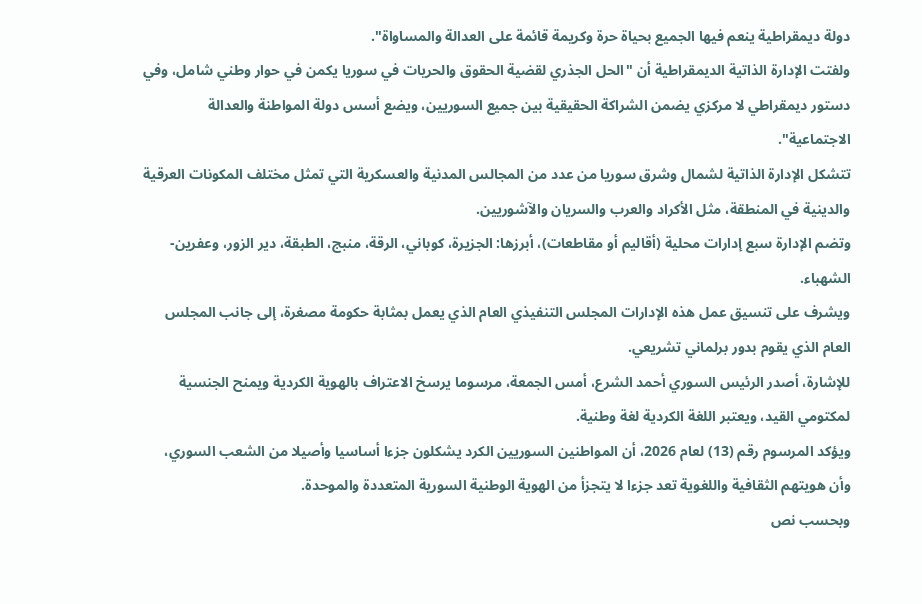دولة ديمقراطية ينعم فيها الجميع بحياة حرة وكريمة قائمة على العدالة والمساواة".
ولفتت الإدارة الذاتية الديمقراطية أن "الحل الجذري لقضية الحقوق والحريات في سوريا يكمن في حوار وطني شامل، وفي دستور ديمقراطي لا مركزي يضمن الشراكة الحقيقية بين جميع السوريين، ويضع أسس دولة المواطنة والعدالة الاجتماعية".
تتشكل الإدارة الذاتية لشمال وشرق سوريا من عدد من المجالس المدنية والعسكرية التي تمثل مختلف المكونات العرقية والدينية في المنطقة، مثل الأكراد والعرب والسريان والآشوريين.
وتضم الإدارة سبع إدارات محلية (أقاليم أو مقاطعات)، أبرزها: الجزيرة، كوباني، الرقة، منبج، الطبقة، دير الزور، وعفرين-الشهباء.
ويشرف على تنسيق عمل هذه الإدارات المجلس التنفيذي العام الذي يعمل بمثابة حكومة مصغرة، إلى جانب المجلس العام الذي يقوم بدور برلماني تشريعي.
للإشارة، أصدر الرئيس السوري أحمد الشرع، أمس الجمعة، مرسوما يرسخ الاعتراف بالهوية الكردية ويمنح الجنسية لمكتومي القيد، ويعتبر اللغة الكردية لغة وطنية.
ويؤكد المرسوم رقم (13) لعام 2026، أن المواطنين السوريين الكرد يشكلون جزءا أساسيا وأصيلا من الشعب السوري، وأن هويتهم الثقافية واللغوية تعد جزءا لا يتجزأ من الهوية الوطنية السورية المتعددة والموحدة.
وبحسب نص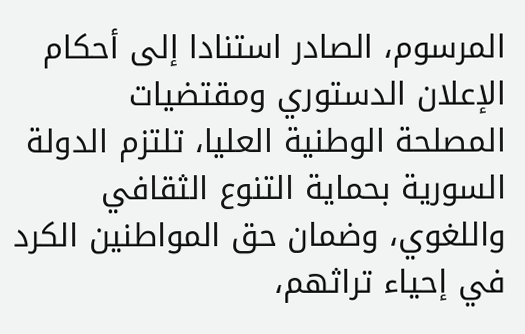المرسوم، الصادر استنادا إلى أحكام الإعلان الدستوري ومقتضيات المصلحة الوطنية العليا، تلتزم الدولة السورية بحماية التنوع الثقافي واللغوي، وضمان حق المواطنين الكرد في إحياء تراثهم،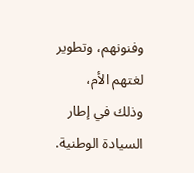وفنونهم، وتطوير لغتهم الأم، وذلك في إطار السيادة الوطنية.